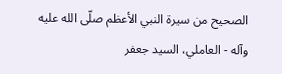الصحيح من سيرة النبي الأعظم صلّى الله عليه وآله - العاملي، السيد جعفر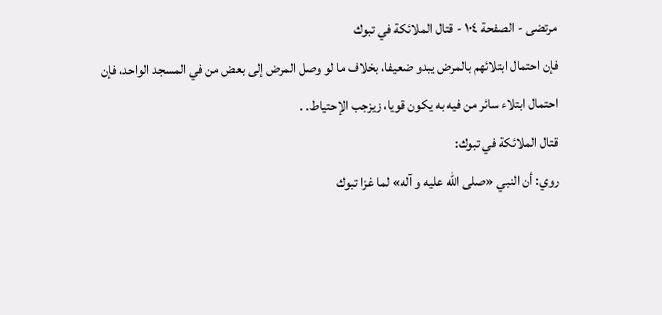مرتضى - الصفحة ١٠٤ - قتال الملائكة في تبوك
فإن احتمال ابتلائهم بالمرض يبدو ضعيفا، بخلاف ما لو وصل المرض إلى بعض من في المسجد الواحد، فإن احتمال ابتلاء سائر من فيه به يكون قويا، زيزجب الإحتياط. .
قتال الملائكة في تبوك:
روي: أن النبي «صلى اللّه عليه و آله» لما غزا تبوك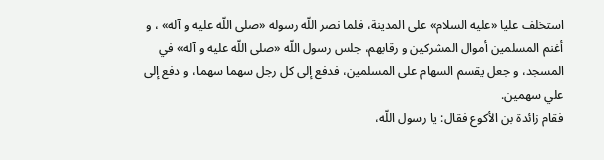استخلف عليا «عليه السلام» على المدينة، فلما نصر اللّه رسوله «صلى اللّه عليه و آله» ، و أغنم المسلمين أموال المشركين و رقابهم، جلس رسول اللّه «صلى اللّه عليه و آله» في المسجد، و جعل يقسم السهام على المسلمين، فدفع إلى كل رجل سهما سهما، و دفع إلى علي سهمين.
فقام زائدة بن الأكوع فقال: يا رسول اللّه،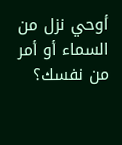أوحي نزل من السماء أو أمر من نفسك؟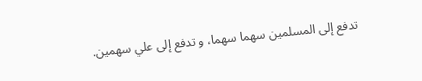تدفع إلى المسلمين سهما سهما، و تدفع إلى علي سهمين.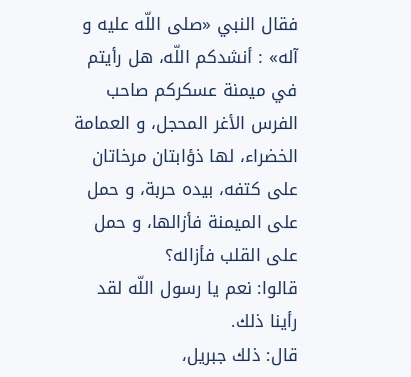فقال النبي «صلى اللّه عليه و آله» : أنشدكم اللّه، هل رأيتم في ميمنة عسكركم صاحب الفرس الأغر المحجل، و العمامة الخضراء، لها ذؤابتان مرخاتان على كتفه، بيده حربة، و حمل على الميمنة فأزالها، و حمل على القلب فأزاله؟
قالوا: نعم يا رسول اللّه لقد رأينا ذلك.
قال: ذلك جبريل،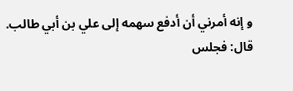و إنه أمرني أن أدفع سهمه إلى علي بن أبي طالب.
قال: فجلس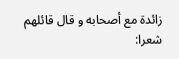زائدة مع أصحابه و قال قائلهم شعرا: